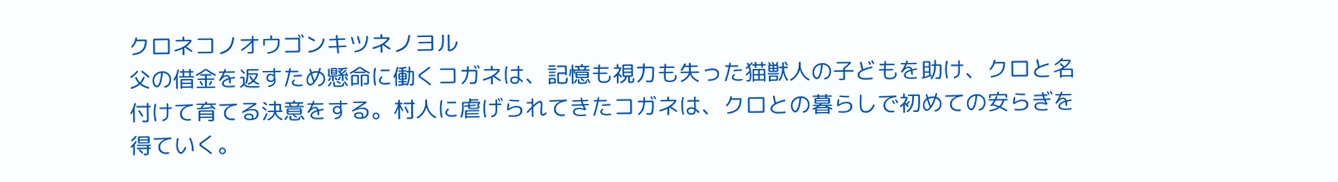クロネコノオウゴンキツネノヨル
父の借金を返すため懸命に働くコガネは、記憶も視力も失った猫獣人の子どもを助け、クロと名付けて育てる決意をする。村人に虐げられてきたコガネは、クロとの暮らしで初めての安らぎを得ていく。